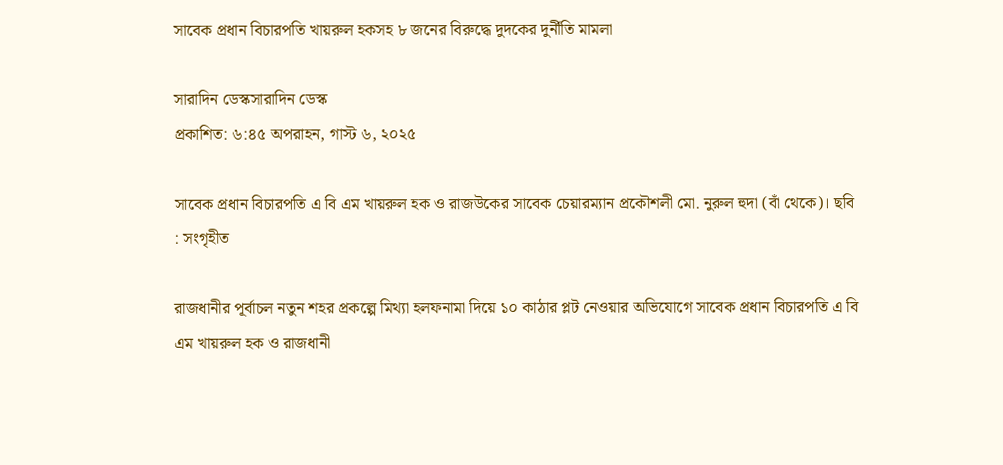সাবেক প্রধান বিচারপতি খায়রুল হকসহ ৮ জনের বিরুদ্ধে দুদকের দুর্নীতি মামলা

সারাদিন ডেস্কসারাদিন ডেস্ক
প্রকাশিত: ৬:৪৫ অপরাহন, গাস্ট ৬, ২০২৫

সাবেক প্রধান বিচারপতি এ বি এম খায়রুল হক ও রাজউকের সাবেক চেয়ারম্যান প্রকৌশলী মো. নুরুল হুদা (বাঁ থেকে)। ছবি : সংগৃহীত

রাজধানীর পূর্বাচল নতুন শহর প্রকল্পে মিথ্যা হলফনামা দিয়ে ১০ কাঠার প্লট নেওয়ার অভিযোগে সাবেক প্রধান বিচারপতি এ বি এম খায়রুল হক ও রাজধানী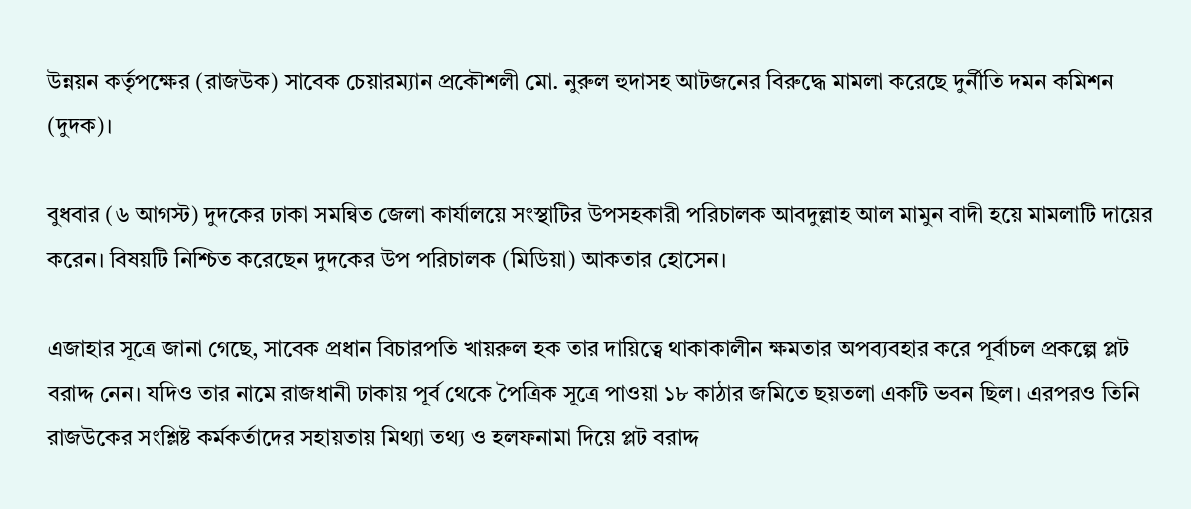উন্নয়ন কর্তৃপক্ষের (রাজউক) সাবেক চেয়ারম্যান প্রকৌশলী মো. নুরুল হুদাসহ আটজনের বিরুদ্ধে মামলা করেছে দুর্নীতি দমন কমিশন (দুদক)।

বুধবার (৬ আগস্ট) দুদকের ঢাকা সমন্বিত জেলা কার্যালয়ে সংস্থাটির উপসহকারী পরিচালক আবদুল্লাহ আল মামুন বাদী হয়ে মামলাটি দায়ের করেন। বিষয়টি নিশ্চিত করেছেন দুদকের উপ পরিচালক (মিডিয়া) আকতার হোসেন।

এজাহার সূত্রে জানা গেছে, সাবেক প্রধান বিচারপতি খায়রুল হক তার দায়িত্বে থাকাকালীন ক্ষমতার অপব্যবহার করে পূর্বাচল প্রকল্পে প্লট বরাদ্দ নেন। যদিও তার নামে রাজধানী ঢাকায় পূর্ব থেকে পৈত্রিক সূত্রে পাওয়া ১৮ কাঠার জমিতে ছয়তলা একটি ভবন ছিল। এরপরও তিনি রাজউকের সংশ্লিষ্ট কর্মকর্তাদের সহায়তায় মিথ্যা তথ্য ও হলফনামা দিয়ে প্লট বরাদ্দ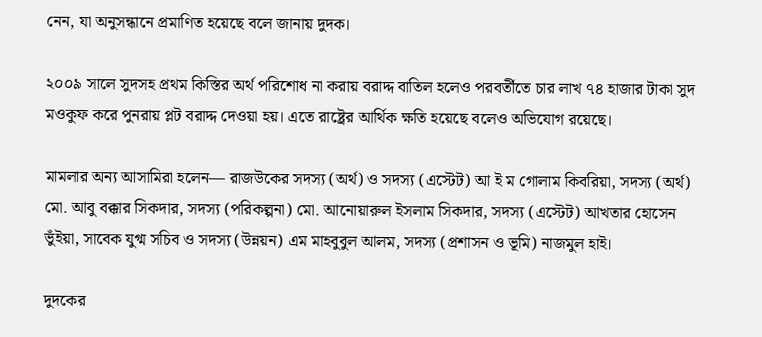নেন, যা অনুসন্ধানে প্রমাণিত হয়েছে বলে জানায় দুদক।

২০০৯ সালে সুদসহ প্রথম কিস্তির অর্থ পরিশোধ না করায় বরাদ্দ বাতিল হলেও পরবর্তীতে চার লাখ ৭৪ হাজার টাকা সুদ মওকুফ করে পুনরায় প্লট বরাদ্দ দেওয়া হয়। এতে রাষ্ট্রের আর্থিক ক্ষতি হয়েছে বলেও অভিযোগ রয়েছে।

মামলার অন্য আসামিরা হলেন— রাজউকের সদস্য (অর্থ) ও সদস্য (এস্টেট) আ ই ম গোলাম কিবরিয়া, সদস্য (অর্থ) মো. আবু বক্কার সিকদার, সদস্য (পরিকল্পনা) মো. আনোয়ারুল ইসলাম সিকদার, সদস্য (এস্টেট) আখতার হোসেন ভুঁইয়া, সাবেক যুগ্ম সচিব ও সদস্য (উন্নয়ন) এম মাহবুবুল আলম, সদস্য (প্রশাসন ও ভূমি) নাজমুল হাই।

দুদকের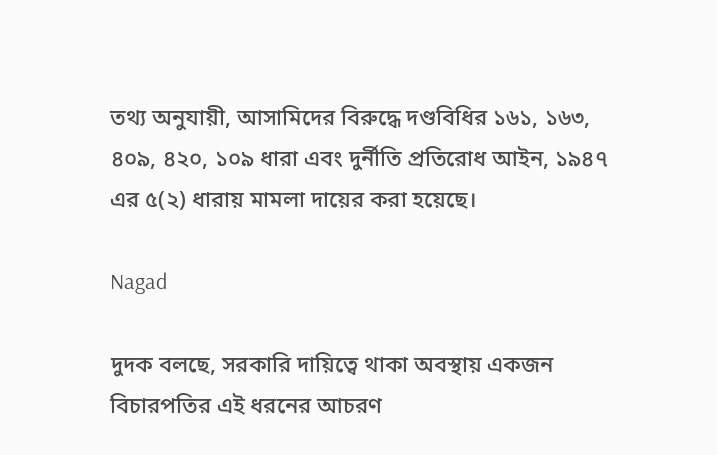তথ্য অনুযায়ী, আসামিদের বিরুদ্ধে দণ্ডবিধির ১৬১, ১৬৩, ৪০৯, ৪২০, ১০৯ ধারা এবং দুর্নীতি প্রতিরোধ আইন, ১৯৪৭ এর ৫(২) ধারায় মামলা দায়ের করা হয়েছে।

Nagad

দুদক বলছে, সরকারি দায়িত্বে থাকা অবস্থায় একজন বিচারপতির এই ধরনের আচরণ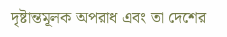দৃষ্টান্তমূলক অপরাধ এবং তা দেশের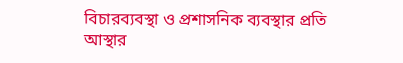বিচারব্যবস্থা ও প্রশাসনিক ব্যবস্থার প্রতি আস্থার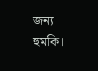জন্য হুমকি।